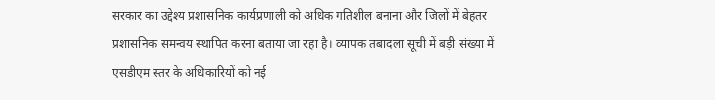सरकार का उद्देश्य प्रशासनिक कार्यप्रणाली को अधिक गतिशील बनाना और जिलों में बेहतर प्रशासनिक समन्वय स्थापित करना बताया जा रहा है। व्यापक तबादला सूची में बड़ी संख्या में एसडीएम स्तर के अधिकारियों को नई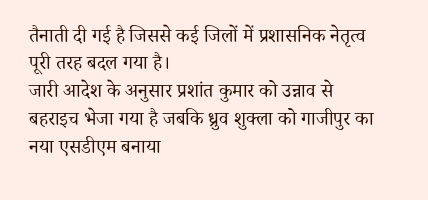तैनाती दी गई है जिससे कई जिलों में प्रशासनिक नेतृत्व पूरी तरह बदल गया है।
जारी आदेश के अनुसार प्रशांत कुमार को उन्नाव से बहराइच भेजा गया है जबकि ध्रुव शुक्ला को गाजीपुर का नया एसडीएम बनाया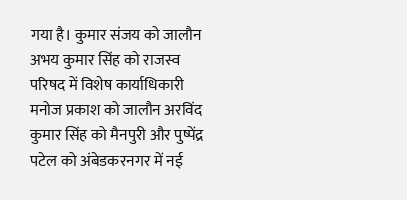गया है। कुमार संजय को जालौन अभय कुमार सिंह को राजस्व परिषद में विशेष कार्याधिकारी मनोज प्रकाश को जालौन अरविंद कुमार सिंह को मैनपुरी और पुष्पेंद्र पटेल को अंबेडकरनगर में नई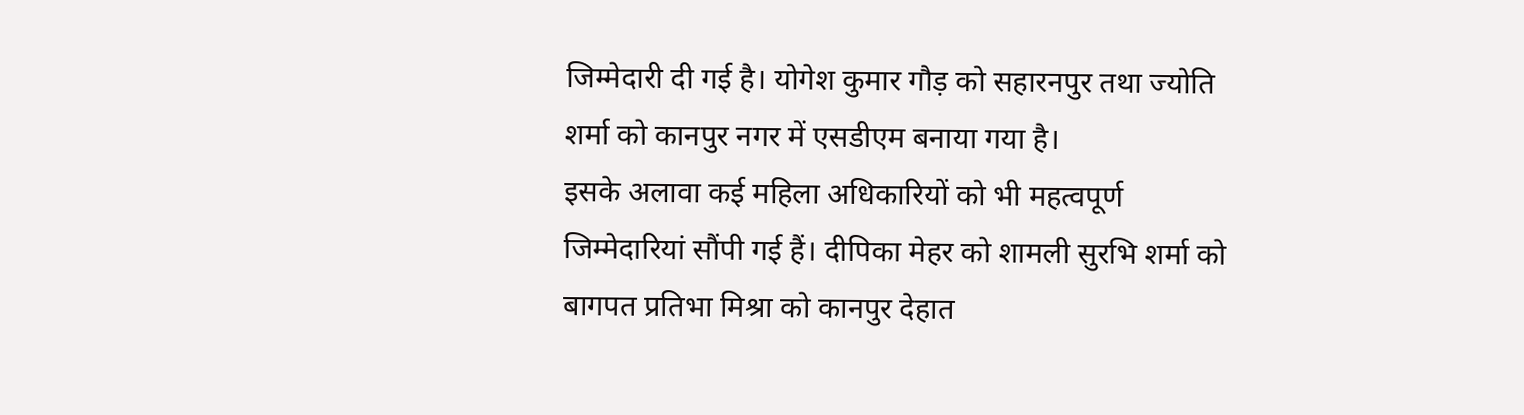जिम्मेदारी दी गई है। योगेश कुमार गौड़ को सहारनपुर तथा ज्योति शर्मा को कानपुर नगर में एसडीएम बनाया गया है।
इसके अलावा कई महिला अधिकारियों को भी महत्वपूर्ण जिम्मेदारियां सौंपी गई हैं। दीपिका मेहर को शामली सुरभि शर्मा को बागपत प्रतिभा मिश्रा को कानपुर देहात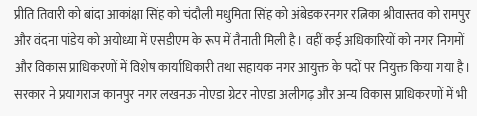प्रीति तिवारी को बांदा आकांक्षा सिंह को चंदौली मधुमिता सिंह को अंबेडकरनगर रत्निका श्रीवास्तव को रामपुर और वंदना पांडेय को अयोध्या में एसडीएम के रूप में तैनाती मिली है। वहीं कई अधिकारियों को नगर निगमों और विकास प्राधिकरणों में विशेष कार्याधिकारी तथा सहायक नगर आयुक्त के पदों पर नियुक्त किया गया है।
सरकार ने प्रयागराज कानपुर नगर लखनऊ नोएडा ग्रेटर नोएडा अलीगढ़ और अन्य विकास प्राधिकरणों में भी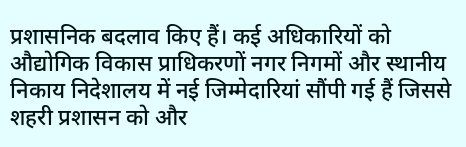प्रशासनिक बदलाव किए हैं। कई अधिकारियों को औद्योगिक विकास प्राधिकरणों नगर निगमों और स्थानीय निकाय निदेशालय में नई जिम्मेदारियां सौंपी गई हैं जिससे शहरी प्रशासन को और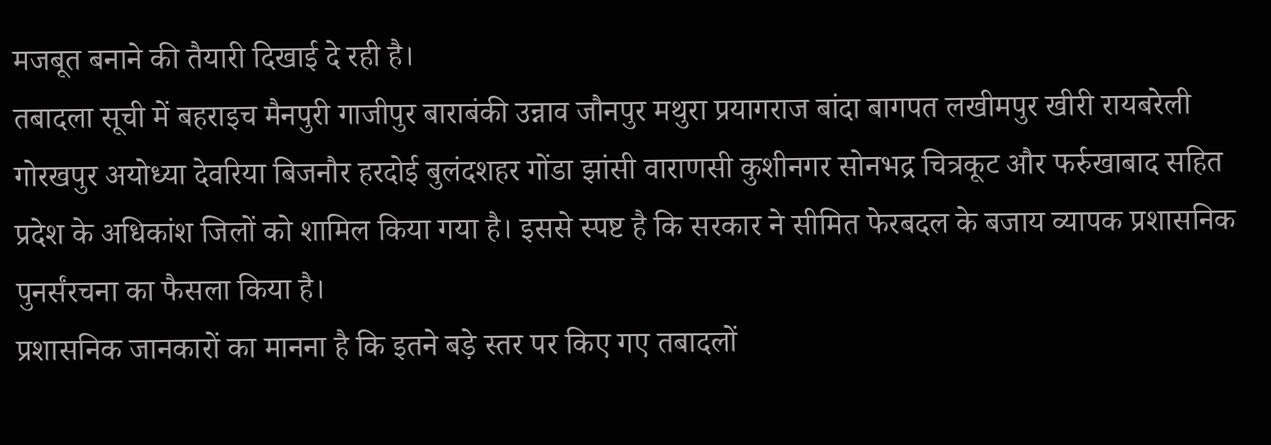मजबूत बनाने की तैयारी दिखाई दे रही है।
तबादला सूची में बहराइच मैनपुरी गाजीपुर बाराबंकी उन्नाव जौनपुर मथुरा प्रयागराज बांदा बागपत लखीमपुर खीरी रायबरेली गोरखपुर अयोध्या देवरिया बिजनौर हरदोई बुलंदशहर गोंडा झांसी वाराणसी कुशीनगर सोनभद्र चित्रकूट और फर्रुखाबाद सहित प्रदेश के अधिकांश जिलों को शामिल किया गया है। इससे स्पष्ट है कि सरकार ने सीमित फेरबदल के बजाय व्यापक प्रशासनिक पुनर्संरचना का फैसला किया है।
प्रशासनिक जानकारों का मानना है कि इतने बड़े स्तर पर किए गए तबादलों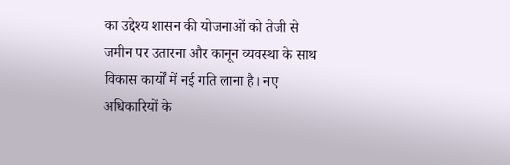का उद्देश्य शासन की योजनाओं को तेजी से जमीन पर उतारना और कानून व्यवस्था के साथ विकास कार्यों में नई गति लाना है। नए अधिकारियों के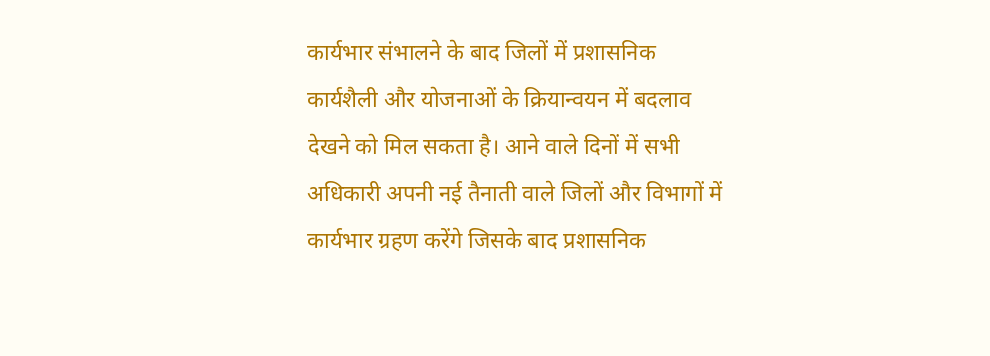कार्यभार संभालने के बाद जिलों में प्रशासनिक कार्यशैली और योजनाओं के क्रियान्वयन में बदलाव देखने को मिल सकता है। आने वाले दिनों में सभी अधिकारी अपनी नई तैनाती वाले जिलों और विभागों में कार्यभार ग्रहण करेंगे जिसके बाद प्रशासनिक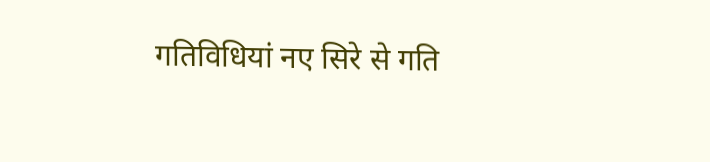गतिविधियां नए सिरे से गति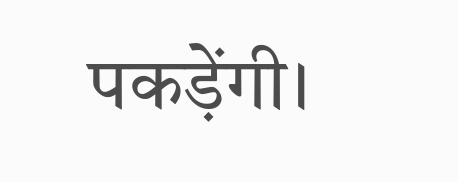पकड़ेंगी।